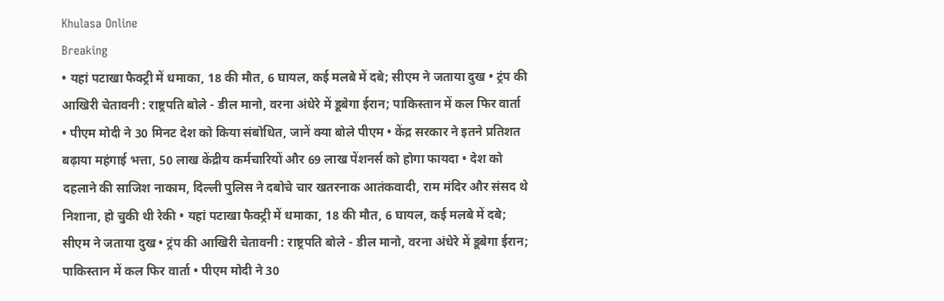Khulasa Online
Breaking
• यहां पटाखा फैक्ट्री में धमाका, 18 की मौत, 6 घायल, कई मलबे में दबे; सीएम ने जताया दुख • ट्रंप की आखिरी चेतावनी : राष्ट्रपति बोले - डील मानो, वरना अंधेरे में डूबेगा ईरान; पाकिस्तान में कल फिर वार्ता • पीएम मोदी ने 30 मिनट देश को किया संबोधित, जानें क्या बोले पीएम • केंद्र सरकार ने इतने प्रतिशत बढ़ाया महंगाई भत्ता, 50 लाख केंद्रीय कर्मचारियों और 69 लाख पेंशनर्स को होगा फायदा • देश को दहलाने की साजिश नाकाम, दिल्ली पुलिस ने दबोचे चार खतरनाक आतंकवादी, राम मंदिर और संसद थे निशाना, हो चुकी थी रेकी • यहां पटाखा फैक्ट्री में धमाका, 18 की मौत, 6 घायल, कई मलबे में दबे; सीएम ने जताया दुख • ट्रंप की आखिरी चेतावनी : राष्ट्रपति बोले - डील मानो, वरना अंधेरे में डूबेगा ईरान; पाकिस्तान में कल फिर वार्ता • पीएम मोदी ने 30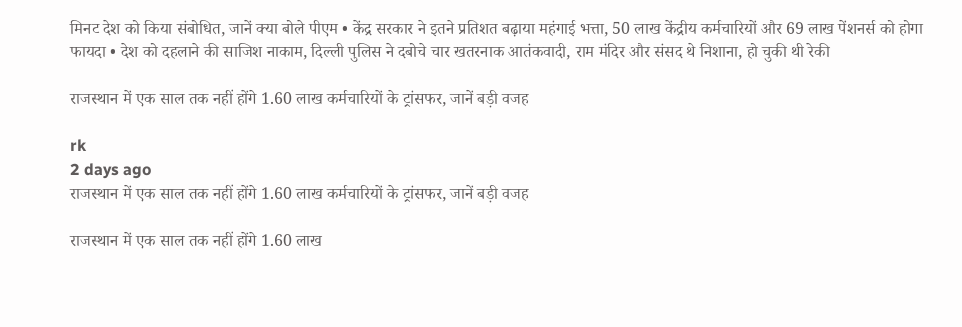मिनट देश को किया संबोधित, जानें क्या बोले पीएम • केंद्र सरकार ने इतने प्रतिशत बढ़ाया महंगाई भत्ता, 50 लाख केंद्रीय कर्मचारियों और 69 लाख पेंशनर्स को होगा फायदा • देश को दहलाने की साजिश नाकाम, दिल्ली पुलिस ने दबोचे चार खतरनाक आतंकवादी, राम मंदिर और संसद थे निशाना, हो चुकी थी रेकी

राजस्थान में एक साल तक नहीं होंगे 1.60 लाख कर्मचारियों के ट्रांसफर, जानें बड़ी वजह

rk
2 days ago
राजस्थान में एक साल तक नहीं होंगे 1.60 लाख कर्मचारियों के ट्रांसफर, जानें बड़ी वजह

राजस्थान में एक साल तक नहीं होंगे 1.60 लाख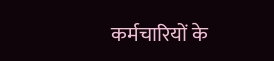कर्मचारियों के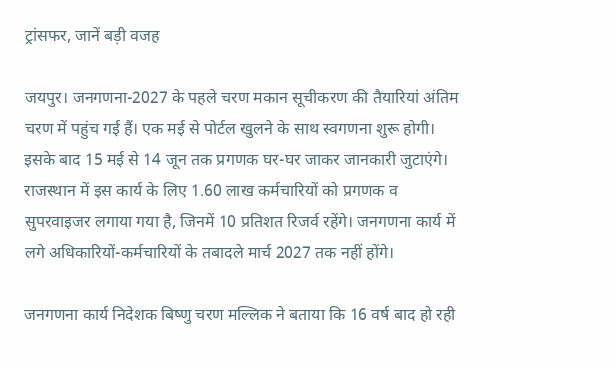ट्रांसफर, जानें बड़ी वजह

जयपुर। जनगणना-2027 के पहले चरण मकान सूचीकरण की तैयारियां अंतिम चरण में पहुंच गई हैं। एक मई से पोर्टल खुलने के साथ स्वगणना शुरू होगी। इसके बाद 15 मई से 14 जून तक प्रगणक घर-घर जाकर जानकारी जुटाएंगे। राजस्थान में इस कार्य के लिए 1.60 लाख कर्मचारियों को प्रगणक व सुपरवाइजर लगाया गया है, जिनमें 10 प्रतिशत रिजर्व रहेंगे। जनगणना कार्य में लगे अधिकारियों-कर्मचारियों के तबादले मार्च 2027 तक नहीं होंगे।

जनगणना कार्य निदेशक बिष्णु चरण मल्लिक ने बताया कि 16 वर्ष बाद हो रही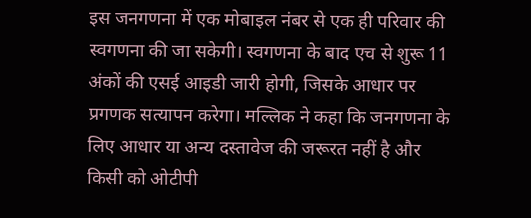इस जनगणना में एक मोबाइल नंबर से एक ही परिवार की स्वगणना की जा सकेगी। स्वगणना के बाद एच से शुरू 11 अंकों की एसई आइडी जारी होगी, जिसके आधार पर प्रगणक सत्यापन करेगा। मल्लिक ने कहा कि जनगणना के लिए आधार या अन्य दस्तावेज की जरूरत नहीं है और किसी को ओटीपी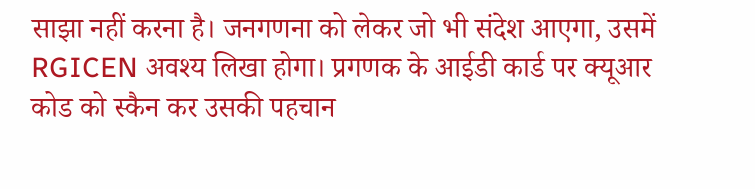साझा नहीं करना है। जनगणना को लेकर जो भी संदेश आएगा, उसमें RGICEN अवश्य लिखा होगा। प्रगणक के आईडी कार्ड पर क्यूआर कोड को स्कैन कर उसकी पहचान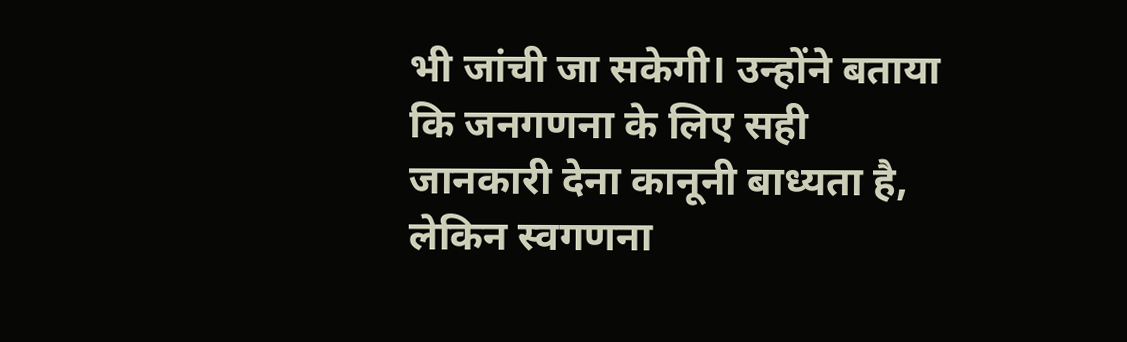भी जांची जा सकेगी। उन्होंने बताया कि जनगणना के लिए सही जानकारी देना कानूनी बाध्यता है, लेकिन स्वगणना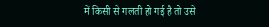में किसी से गलती हो गई है तो उसे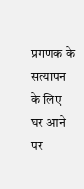प्रगणक के सत्यापन के लिए घर आने पर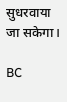सुधरवाया जा सकेगा।

BC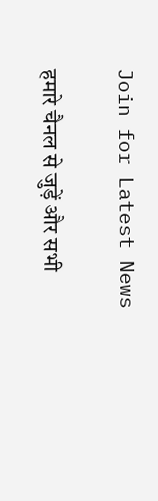Join for Latest News

हमारे चैनल से जुड़ें और सभी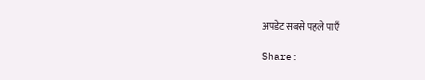अपडेट सबसे पहले पाएँ

Share: